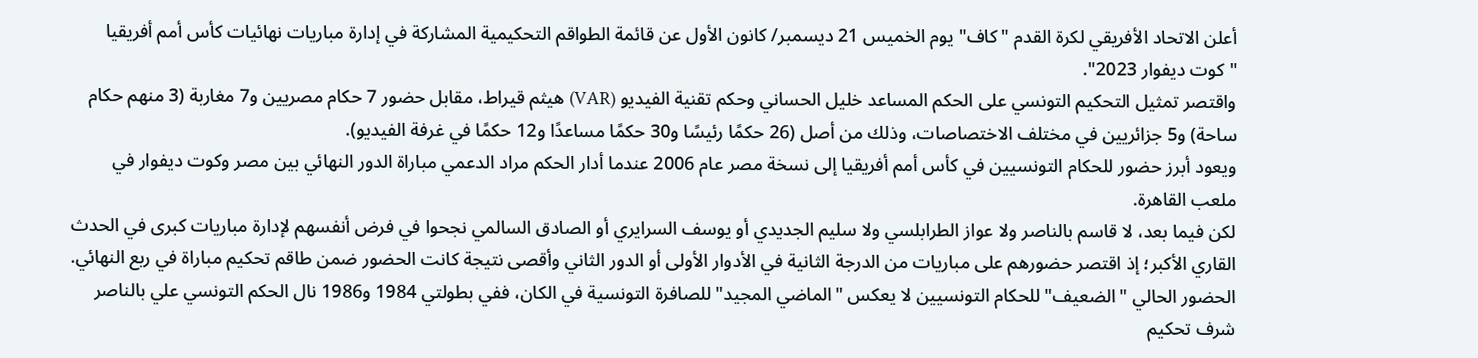أعلن الاتحاد الأفريقي لكرة القدم "كاف" يوم الخميس 21 ديسمبر/ كانون الأول عن قائمة الطواقم التحكيمية المشاركة في إدارة مباريات نهائيات كأس أمم أفريقيا "كوت ديفوار 2023".
واقتصر تمثيل التحكيم التونسي على الحكم المساعد خليل الحساني وحكم تقنية الفيديو (VAR) هيثم قيراط، مقابل حضور 7 حكام مصريين و7 مغاربة (3 منهم حكام ساحة) و5 جزائريين في مختلف الاختصاصات، وذلك من أصل (26 حكمًا رئيسًا و30 حكمًا مساعدًا و12 حكمًا في غرفة الفيديو).
ويعود أبرز حضور للحكام التونسيين في كأس أمم أفريقيا إلى نسخة مصر عام 2006 عندما أدار الحكم مراد الدعمي مباراة الدور النهائي بين مصر وكوت ديفوار في ملعب القاهرة.
لكن فيما بعد، لا قاسم بالناصر ولا عواز الطرابلسي ولا سليم الجديدي أو يوسف السرايري أو الصادق السالمي نجحوا في فرض أنفسهم لإدارة مباريات كبرى في الحدث القاري الأكبر؛ إذ اقتصر حضورهم على مباريات من الدرجة الثانية في الأدوار الأولى أو الدور الثاني وأقصى نتيجة كانت الحضور ضمن طاقم تحكيم مباراة في ربع النهائي.
الحضور الحالي "الضعيف" للحكام التونسيين لا يعكس "الماضي المجيد" للصافرة التونسية في الكان، ففي بطولتي 1984 و1986 نال الحكم التونسي علي بالناصر شرف تحكيم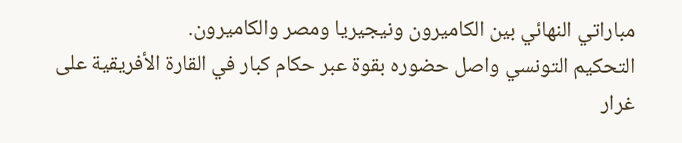مباراتي النهائي بين الكاميرون ونيجيريا ومصر والكاميرون.
التحكيم التونسي واصل حضوره بقوة عبر حكام كبار في القارة الأفريقية على غرار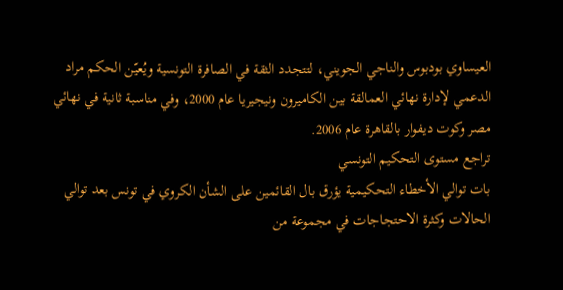العيساوي بودبوس والناجي الجويني، لتتجدد الثقة في الصافرة التونسية ويُعيّن الحكم مراد الدعمي لإدارة نهائي العمالقة بين الكاميرون ونيجيريا عام 2000، وفي مناسبة ثانية في نهائي مصر وكوت ديفوار بالقاهرة عام 2006.
تراجع مستوى التحكيم التونسي
بات توالي الأخطاء التحكيمية يؤرق بال القائمين على الشأن الكروي في تونس بعد توالي الحالات وكثرة الاحتجاجات في مجموعة من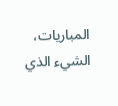المباريات، الشيء الذي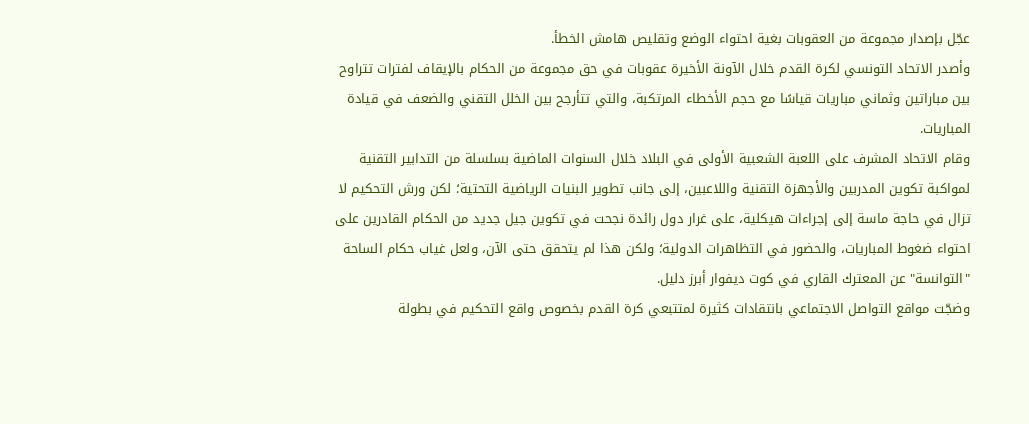عجّل بإصدار مجموعة من العقوبات بغية احتواء الوضع وتقليص هامش الخطأ.
وأصدر الاتحاد التونسي لكرة القدم خلال الآونة الأخيرة عقوبات في حق مجموعة من الحكام بالإيقاف لفترات تتراوح بين مباراتين وثماني مباريات قياسًا مع حجم الأخطاء المرتكبة، والتي تتأرجح بين الخلل التقني والضعف في قيادة المباريات.
وقام الاتحاد المشرف على اللعبة الشعبية الأولى في البلاد خلال السنوات الماضية بسلسلة من التدابير التقنية لمواكبة تكوين المدربين والأجهزة التقنية واللاعبين، إلى جانب تطوير البنيات الرياضية التحتية؛ لكن ورش التحكيم لا تزال في حاجة ماسة إلى إجراءات هيكلية، على غرار دول رائدة نجحت في تكوين جيل جديد من الحكام القادرين على احتواء ضغوط المباريات، والحضور في التظاهرات الدولية؛ ولكن هذا لم يتحقق حتى الآن، ولعل غياب حكام الساحة "التوانسة" عن المعترك القاري في كوت ديفوار أبرز دليل.
وضجّت مواقع التواصل الاجتماعي بانتقادات كثيرة لمتتبعي كرة القدم بخصوص واقع التحكيم في بطولة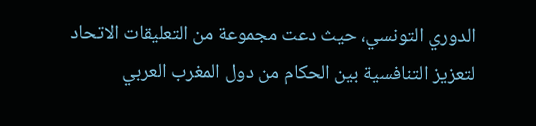الدوري التونسي، حيث دعت مجموعة من التعليقات الاتحاد لتعزيز التنافسية بين الحكام من دول المغرب العربي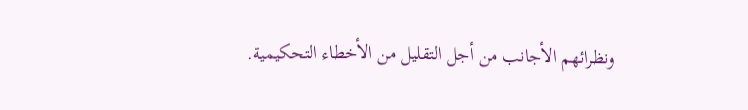ونظرائهم الأجانب من أجل التقليل من الأخطاء التحكيمية.